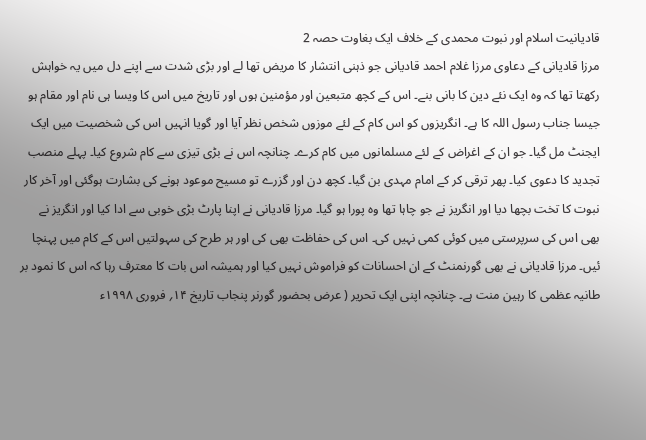قادیانیت اسلام اور نبوت محمدی کے خلاف ایک بغاوت حصہ 2
مرزا قادیانی کے دعاوی مرزا غلام احمد قادیانی جو ذہنی انتشار کا مریض تھا لے اور بڑی شدت سے اپنے دل میں یہ خواہش رکھتا تھا کہ وہ ایک نئے دین کا بانی بنے۔ اس کے کچھ متبعین اور مؤمنین ہوں اور تاریخ میں اس کا ویسا ہی نام اور مقام ہو جیسا جناب رسول اللہ کا ہے۔ انگریزوں کو اس کام کے لئے موزوں شخص نظر آیا اور گویا انہیں اس کی شخصیت میں ایک ایجنٹ مل گیا۔ جو ان کے اغراض کے لئے مسلمانوں میں کام کرے۔ چنانچہ اس نے بڑی تیزی سے کام شروع کیا۔ پہلے منصب تجدید کا دعوی کیا۔ پھر ترقی کر کے امام مہدی بن گیا۔ کچھ دن اور گزرے تو مسیح موعود ہونے کی بشارت ہوگئی اور آخر کار نبوت کا تخت بچھا دیا اور انگریز نے جو چاہا تھا وہ پورا ہو گیا۔ مرزا قادیانی نے اپنا پارٹ بڑی خوبی سے ادا کیا اور انگریز نے بھی اس کی سرپرستی میں کوئی کمی نہیں کی۔ اس کی حفاظت بھی کی اور ہر طرح کی سہولتیں اس کے کام میں پہنچا ئیں۔ مرزا قادیانی نے بھی گورنمنٹ کے ان احسانات کو فراموش نہیں کیا اور ہمیشہ اس بات کا معترف رہا کہ اس کا نمود بر طانیہ عظمی کا رہین منت ہے۔ چنانچہ اپنی ایک تحریر ( عرض بحضور گورنر پنجاب تاریخ ۱۴؍ فروری ۱۹۹۸ء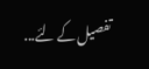تفصیل کے لئے...